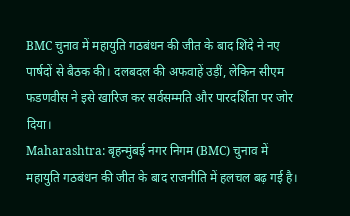BMC चुनाव में महायुति गठबंधन की जीत के बाद शिंदे ने नए पार्षदों से बैठक की। दलबदल की अफवाहें उड़ीं, लेकिन सीएम फडणवीस ने इसे खारिज कर सर्वसम्मति और पारदर्शिता पर जोर दिया।
Maharashtra: बृहन्मुंबई नगर निगम (BMC) चुनाव में महायुति गठबंधन की जीत के बाद राजनीति में हलचल बढ़ गई है।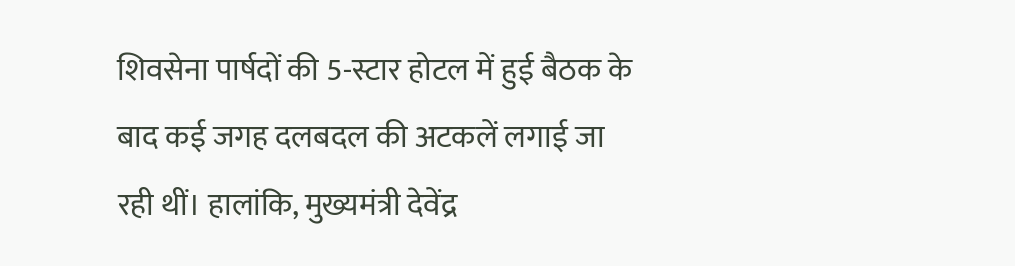शिवसेना पार्षदों की 5-स्टार होटल में हुई बैठक के बाद कई जगह दलबदल की अटकलें लगाई जा रही थीं। हालांकि, मुख्यमंत्री देवेंद्र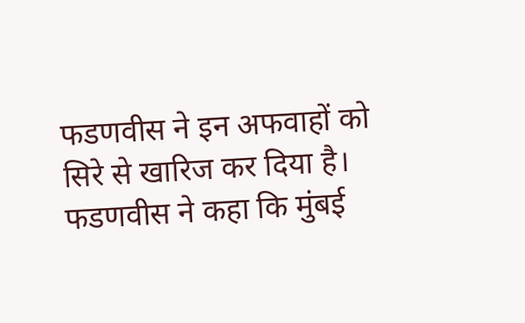फडणवीस ने इन अफवाहों को सिरे से खारिज कर दिया है। फडणवीस ने कहा कि मुंबई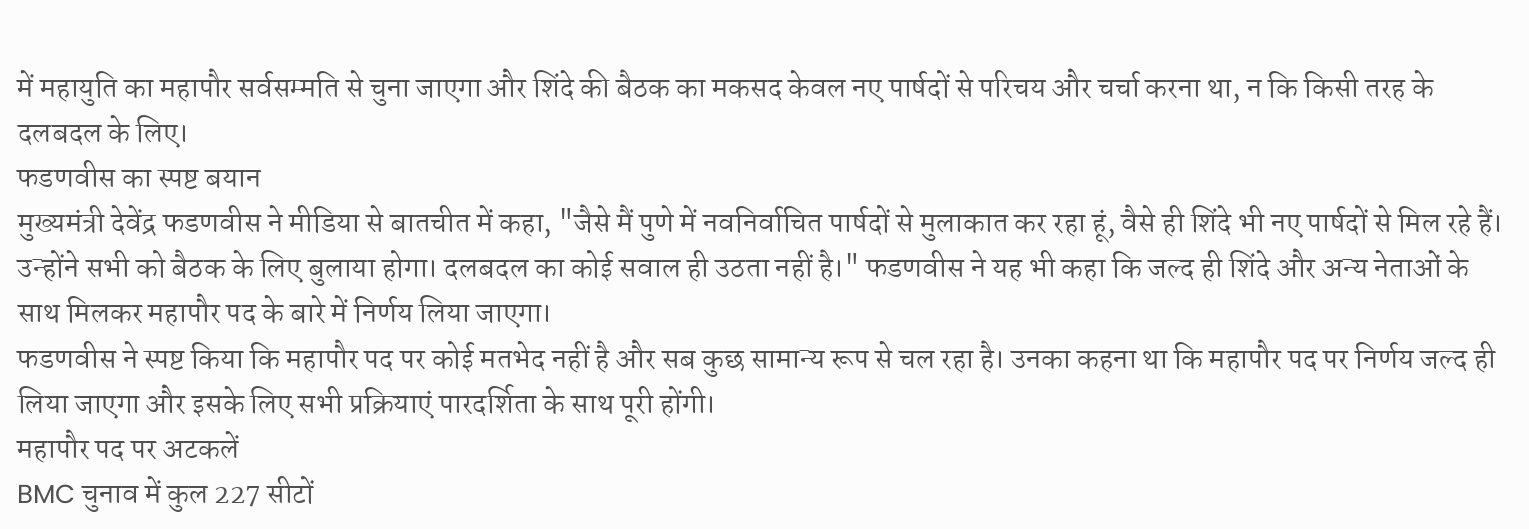में महायुति का महापौर सर्वसम्मति से चुना जाएगा और शिंदे की बैठक का मकसद केवल नए पार्षदों से परिचय और चर्चा करना था, न कि किसी तरह के दलबदल के लिए।
फडणवीस का स्पष्ट बयान
मुख्यमंत्री देवेंद्र फडणवीस ने मीडिया से बातचीत में कहा, "जैसे मैं पुणे में नवनिर्वाचित पार्षदों से मुलाकात कर रहा हूं, वैसे ही शिंदे भी नए पार्षदों से मिल रहे हैं। उन्होंने सभी को बैठक के लिए बुलाया होगा। दलबदल का कोई सवाल ही उठता नहीं है।" फडणवीस ने यह भी कहा कि जल्द ही शिंदे और अन्य नेताओं के साथ मिलकर महापौर पद के बारे में निर्णय लिया जाएगा।
फडणवीस ने स्पष्ट किया कि महापौर पद पर कोई मतभेद नहीं है और सब कुछ सामान्य रूप से चल रहा है। उनका कहना था कि महापौर पद पर निर्णय जल्द ही लिया जाएगा और इसके लिए सभी प्रक्रियाएं पारदर्शिता के साथ पूरी होंगी।
महापौर पद पर अटकलें
BMC चुनाव में कुल 227 सीटों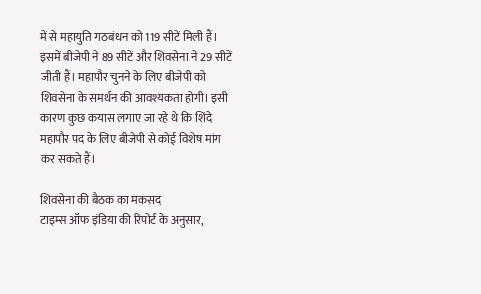में से महायुति गठबंधन को 119 सीटें मिली हैं। इसमें बीजेपी ने 89 सीटें और शिवसेना ने 29 सीटें जीती हैं। महापौर चुनने के लिए बीजेपी को शिवसेना के समर्थन की आवश्यकता होगी। इसी कारण कुछ कयास लगाए जा रहे थे कि शिंदे महापौर पद के लिए बीजेपी से कोई विशेष मांग कर सकते हैं।

शिवसेना की बैठक का मकसद
टाइम्स ऑफ इंडिया की रिपोर्ट के अनुसार,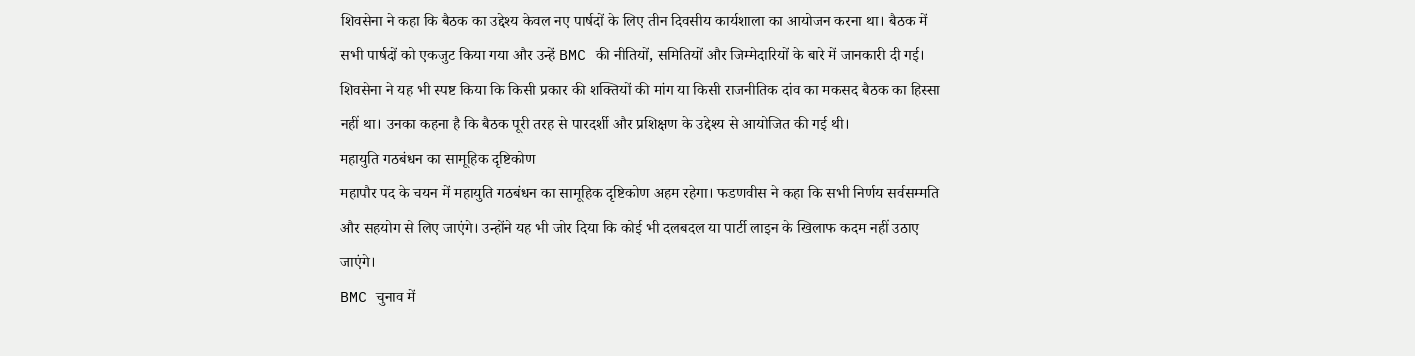शिवसेना ने कहा कि बैठक का उद्देश्य केवल नए पार्षदों के लिए तीन दिवसीय कार्यशाला का आयोजन करना था। बैठक में सभी पार्षदों को एकजुट किया गया और उन्हें BMC की नीतियों, समितियों और जिम्मेदारियों के बारे में जानकारी दी गई।
शिवसेना ने यह भी स्पष्ट किया कि किसी प्रकार की शक्तियों की मांग या किसी राजनीतिक दांव का मकसद बैठक का हिस्सा नहीं था। उनका कहना है कि बैठक पूरी तरह से पारदर्शी और प्रशिक्षण के उद्देश्य से आयोजित की गई थी।
महायुति गठबंधन का सामूहिक दृष्टिकोण
महापौर पद के चयन में महायुति गठबंधन का सामूहिक दृष्टिकोण अहम रहेगा। फडणवीस ने कहा कि सभी निर्णय सर्वसम्मति और सहयोग से लिए जाएंगे। उन्होंने यह भी जोर दिया कि कोई भी दलबदल या पार्टी लाइन के खिलाफ कदम नहीं उठाए जाएंगे।
BMC चुनाव में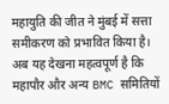महायुति की जीत ने मुंबई में सत्ता समीकरण को प्रभावित किया है। अब यह देखना महत्वपूर्ण है कि महापौर और अन्य BMC समितियों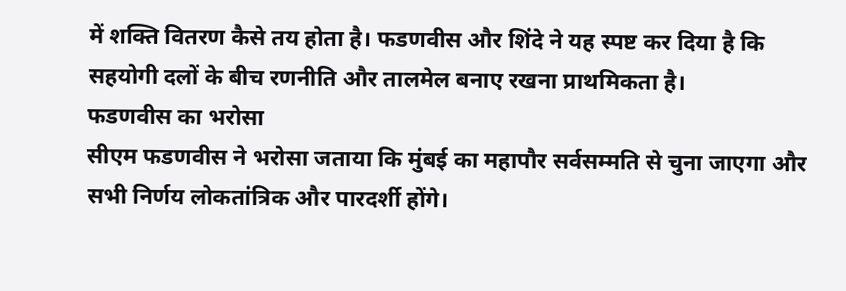में शक्ति वितरण कैसे तय होता है। फडणवीस और शिंदे ने यह स्पष्ट कर दिया है कि सहयोगी दलों के बीच रणनीति और तालमेल बनाए रखना प्राथमिकता है।
फडणवीस का भरोसा
सीएम फडणवीस ने भरोसा जताया कि मुंबई का महापौर सर्वसम्मति से चुना जाएगा और सभी निर्णय लोकतांत्रिक और पारदर्शी होंगे।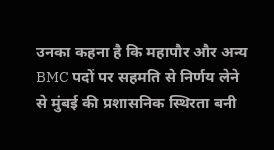उनका कहना है कि महापौर और अन्य BMC पदों पर सहमति से निर्णय लेने से मुंबई की प्रशासनिक स्थिरता बनी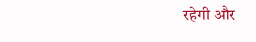रहेगी और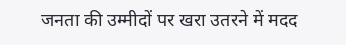जनता की उम्मीदों पर खरा उतरने में मदद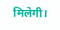मिलेगी।